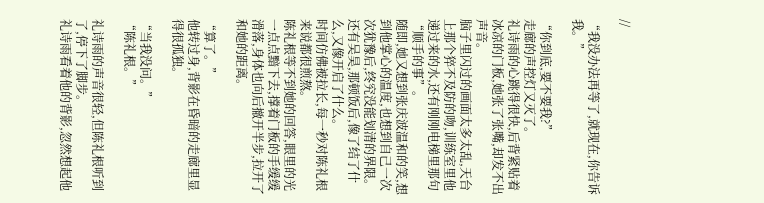//

“我没办法再等了,就现在,你告诉我。”

“你到底,要不要我?”
走廊的声控灯又灭了。
礼诗雨的心跳得很快,后背紧贴着冰凉的门板,她张了张嘴,却发不出声音。
脑子里闪过的画面太多太乱,天台上那个猝不及防的吻,训练室里他递过来的水,还有刚刚电梯里那句“顺手的事”。
随即,她又想到张庆波温和的笑,想到他掌心的温度,也想到自己一次次犹豫后,终究没能划清的界限。
还有吴昊,那顿饭后,像了结了什么,又像开启了什么。
时间仿佛被拉长,每一秒对陈礼根来说都很煎熬。
陈礼根等不到她的回答,眼里的光一点点黯下去,撑着门板的手缓缓滑落,身体也向后撤开半步,拉开了和她的距离。

“算了。”
他转过身,背影在昏暗的走廊里显得很孤独。

“当我没问。”
“陈礼根。”

礼诗雨的声音很轻,但陈礼根听到了,停下了脚步。
礼诗雨看着他的背影,忽然想起他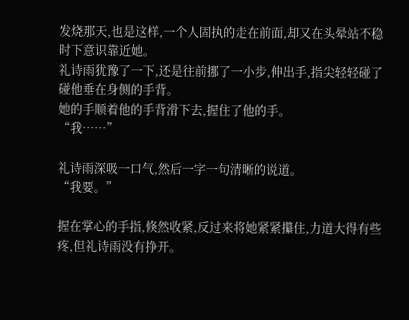发烧那天,也是这样,一个人固执的走在前面,却又在头晕站不稳时下意识靠近她。
礼诗雨犹豫了一下,还是往前挪了一小步,伸出手,指尖轻轻碰了碰他垂在身侧的手背。
她的手顺着他的手背滑下去,握住了他的手。
“我……”

礼诗雨深吸一口气,然后一字一句清晰的说道。
“我要。”

握在掌心的手指,倏然收紧,反过来将她紧紧攥住,力道大得有些疼,但礼诗雨没有挣开。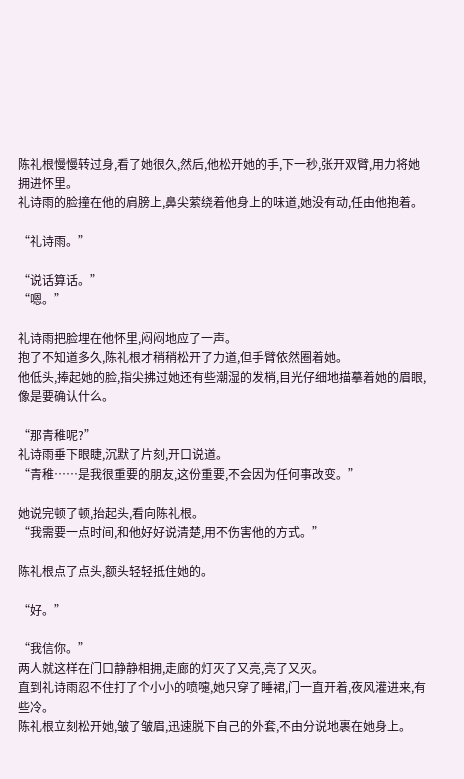陈礼根慢慢转过身,看了她很久,然后,他松开她的手,下一秒,张开双臂,用力将她拥进怀里。
礼诗雨的脸撞在他的肩膀上,鼻尖萦绕着他身上的味道,她没有动,任由他抱着。

“礼诗雨。”

“说话算话。”
“嗯。”

礼诗雨把脸埋在他怀里,闷闷地应了一声。
抱了不知道多久,陈礼根才稍稍松开了力道,但手臂依然圈着她。
他低头,捧起她的脸,指尖拂过她还有些潮湿的发梢,目光仔细地描摹着她的眉眼,像是要确认什么。

“那青稚呢?”
礼诗雨垂下眼睫,沉默了片刻,开口说道。
“青稚……是我很重要的朋友,这份重要,不会因为任何事改变。”

她说完顿了顿,抬起头,看向陈礼根。
“我需要一点时间,和他好好说清楚,用不伤害他的方式。”

陈礼根点了点头,额头轻轻抵住她的。

“好。”

“我信你。”
两人就这样在门口静静相拥,走廊的灯灭了又亮,亮了又灭。
直到礼诗雨忍不住打了个小小的喷嚏,她只穿了睡裙,门一直开着,夜风灌进来,有些冷。
陈礼根立刻松开她,皱了皱眉,迅速脱下自己的外套,不由分说地裹在她身上。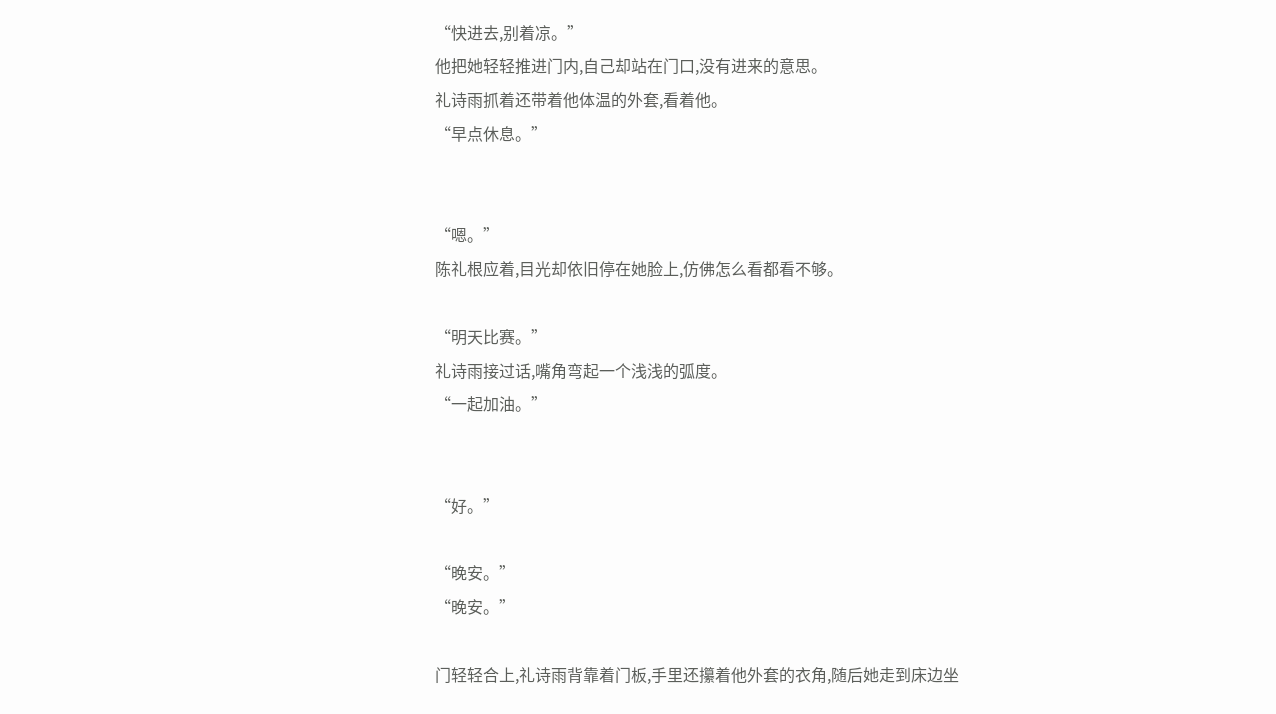“快进去,别着凉。”
他把她轻轻推进门内,自己却站在门口,没有进来的意思。
礼诗雨抓着还带着他体温的外套,看着他。
“早点休息。”


“嗯。”
陈礼根应着,目光却依旧停在她脸上,仿佛怎么看都看不够。

“明天比赛。”
礼诗雨接过话,嘴角弯起一个浅浅的弧度。
“一起加油。”


“好。”

“晚安。”
“晚安。”

门轻轻合上,礼诗雨背靠着门板,手里还攥着他外套的衣角,随后她走到床边坐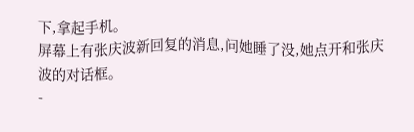下,拿起手机。
屏幕上有张庆波新回复的消息,问她睡了没,她点开和张庆波的对话框。
-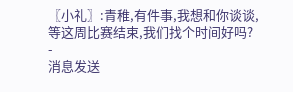〖小礼〗:青稚,有件事,我想和你谈谈,等这周比赛结束,我们找个时间好吗?
-
消息发送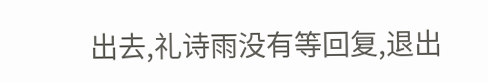出去,礼诗雨没有等回复,退出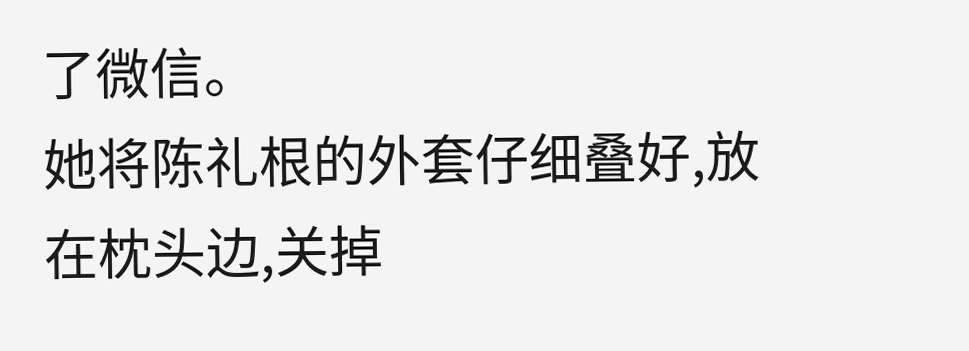了微信。
她将陈礼根的外套仔细叠好,放在枕头边,关掉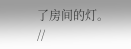了房间的灯。
//